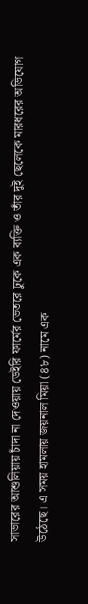সাভারের আশুলিয়ায় চাঁদা না দেওয়ায় ডেইরি ফার্মের ভেতরে ঢুকে এক ব্যক্তি ও তাঁর দুই ছেলেকে মারধরের অভিযোগ উঠেছে। এ সময় হামলায় জয়নাল মিয়া (৪৮) নামে এক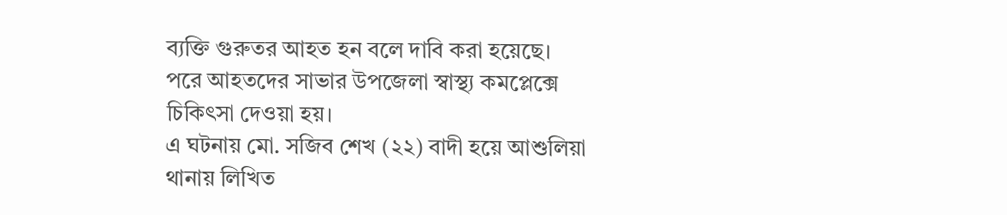ব্যক্তি গুরুতর আহত হন বলে দাবি করা হয়েছে। পরে আহতদের সাভার উপজেলা স্বাস্থ্য কমপ্লেক্সে চিকিৎসা দেওয়া হয়।
এ ঘটনায় মো. সজিব শেখ (২২) বাদী হয়ে আশুলিয়া থানায় লিখিত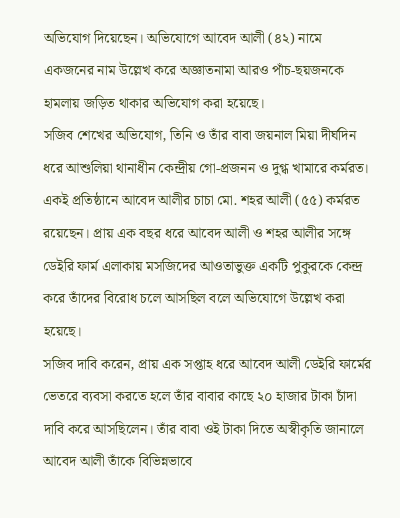অভিযোগ দিয়েছেন। অভিযোগে আবেদ আলী (৪২) নামে একজনের নাম উল্লেখ করে অজ্ঞাতনামা আরও পাঁচ-ছয়জনকে হামলায় জড়িত থাকার অভিযোগ করা হয়েছে।
সজিব শেখের অভিযোগ, তিনি ও তাঁর বাবা জয়নাল মিয়া দীর্ঘদিন ধরে আশুলিয়া থানাধীন কেন্দ্রীয় গো-প্রজনন ও দুগ্ধ খামারে কর্মরত। একই প্রতিষ্ঠানে আবেদ আলীর চাচা মো. শহর আলী (৫৫) কর্মরত রয়েছেন। প্রায় এক বছর ধরে আবেদ আলী ও শহর আলীর সঙ্গে ডেইরি ফার্ম এলাকায় মসজিদের আওতাভুক্ত একটি পুকুরকে কেন্দ্র করে তাঁদের বিরোধ চলে আসছিল বলে অভিযোগে উল্লেখ করা হয়েছে।
সজিব দাবি করেন, প্রায় এক সপ্তাহ ধরে আবেদ আলী ডেইরি ফার্মের ভেতরে ব্যবসা করতে হলে তাঁর বাবার কাছে ২০ হাজার টাকা চাঁদা দাবি করে আসছিলেন। তাঁর বাবা ওই টাকা দিতে অস্বীকৃতি জানালে আবেদ আলী তাঁকে বিভিন্নভাবে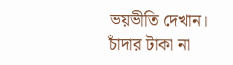ভয়ভীতি দেখান। চাঁদার টাকা না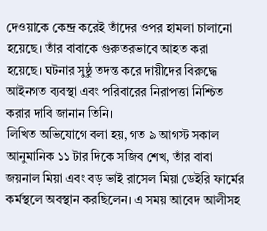দেওয়াকে কেন্দ্র করেই তাঁদের ওপর হামলা চালানো হয়েছে। তাঁর বাবাকে গুরুতরভাবে আহত করা হয়েছে। ঘটনার সুষ্ঠু তদন্ত করে দায়ীদের বিরুদ্ধে আইনগত ব্যবস্থা এবং পরিবারের নিরাপত্তা নিশ্চিত করার দাবি জানান তিনি।
লিখিত অভিযোগে বলা হয়, গত ৯ আগস্ট সকাল আনুমানিক ১১ টার দিকে সজিব শেখ, তাঁর বাবা জয়নাল মিয়া এবং বড় ভাই রাসেল মিয়া ডেইরি ফার্মের কর্মস্থলে অবস্থান করছিলেন। এ সময় আবেদ আলীসহ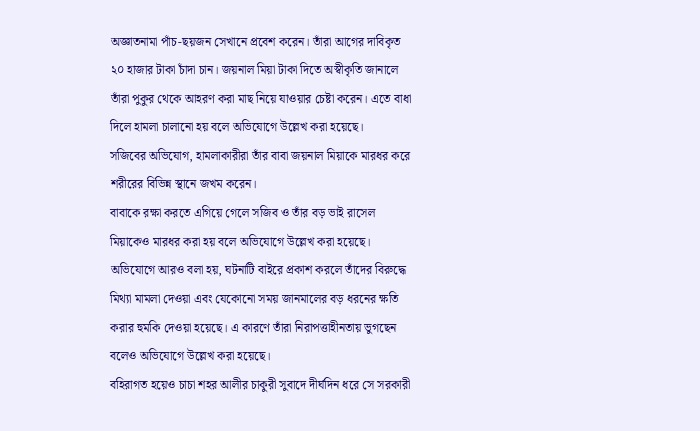অজ্ঞাতনামা পাঁচ-ছয়জন সেখানে প্রবেশ করেন। তাঁরা আগের দাবিকৃত ২০ হাজার টাকা চাঁদা চান। জয়নাল মিয়া টাকা দিতে অস্বীকৃতি জানালে তাঁরা পুকুর থেকে আহরণ করা মাছ নিয়ে যাওয়ার চেষ্টা করেন। এতে বাধা দিলে হামলা চালানো হয় বলে অভিযোগে উল্লেখ করা হয়েছে।
সজিবের অভিযোগ, হামলাকারীরা তাঁর বাবা জয়নাল মিয়াকে মারধর করে শরীরের বিভিন্ন স্থানে জখম করেন।
বাবাকে রক্ষা করতে এগিয়ে গেলে সজিব ও তাঁর বড় ভাই রাসেল মিয়াকেও মারধর করা হয় বলে অভিযোগে উল্লেখ করা হয়েছে।
অভিযোগে আরও বলা হয়, ঘটনাটি বাইরে প্রকাশ করলে তাঁদের বিরুদ্ধে মিথ্যা মামলা দেওয়া এবং যেকোনো সময় জানমালের বড় ধরনের ক্ষতি করার হুমকি দেওয়া হয়েছে। এ কারণে তাঁরা নিরাপত্তাহীনতায় ভুগছেন বলেও অভিযোগে উল্লেখ করা হয়েছে।
বহিরাগত হয়েও চাচা শহর আলীর চাকুরী সুবাদে দীর্ঘদিন ধরে সে সরকারী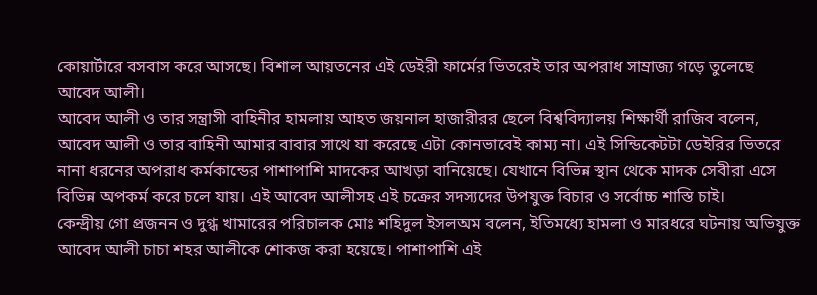কোয়ার্টারে বসবাস করে আসছে। বিশাল আয়তনের এই ডেইরী ফার্মের ভিতরেই তার অপরাধ সাম্রাজ্য গড়ে তুলেছে আবেদ আলী।
আবেদ আলী ও তার সন্ত্রাসী বাহিনীর হামলায় আহত জয়নাল হাজারীরর ছেলে বিশ্ববিদ্যালয় শিক্ষার্থী রাজিব বলেন, আবেদ আলী ও তার বাহিনী আমার বাবার সাথে যা করেছে এটা কোনভাবেই কাম্য না। এই সিন্ডিকেটটা ডেইরির ভিতরে নানা ধরনের অপরাধ কর্মকান্ডের পাশাপাশি মাদকের আখড়া বানিয়েছে। যেখানে বিভিন্ন স্থান থেকে মাদক সেবীরা এসে বিভিন্ন অপকর্ম করে চলে যায়। এই আবেদ আলীসহ এই চক্রের সদস্যদের উপযুক্ত বিচার ও সর্বোচ্চ শাস্তি চাই।
কেন্দ্রীয় গো প্রজনন ও দুগ্ধ খামারের পরিচালক মোঃ শহিদুল ইসলঅম বলেন, ইতিমধ্যে হামলা ও মারধরে ঘটনায় অভিযুক্ত আবেদ আলী চাচা শহর আলীকে শোকজ করা হয়েছে। পাশাপাশি এই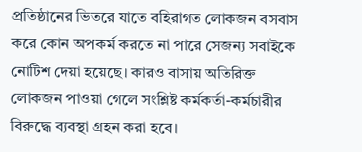প্রতিষ্ঠানের ভিতরে যাতে বহিরাগত লোকজন বসবাস করে কোন অপকর্ম করতে না পারে সেজন্য সবাইকে নোটিশ দেয়া হয়েছে। কারও বাসায় অতিরিক্ত লোকজন পাওয়া গেলে সংশ্লিষ্ট কর্মকর্তা-কর্মচারীর বিরুদ্ধে ব্যবস্থা গ্রহন করা হবে।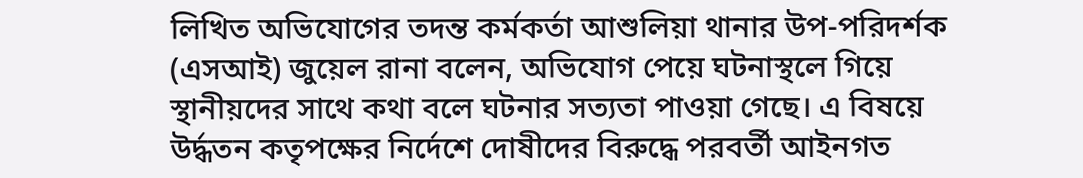লিখিত অভিযোগের তদন্ত কর্মকর্তা আশুলিয়া থানার উপ-পরিদর্শক (এসআই) জুয়েল রানা বলেন, অভিযোগ পেয়ে ঘটনাস্থলে গিয়ে স্থানীয়দের সাথে কথা বলে ঘটনার সত্যতা পাওয়া গেছে। এ বিষয়ে উর্দ্ধতন কতৃপক্ষের নির্দেশে দোষীদের বিরুদ্ধে পরবর্তী আইনগত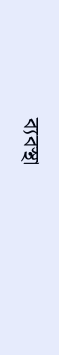ব্যবস্থা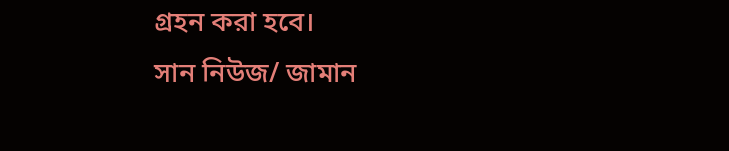গ্রহন করা হবে।
সান নিউজ/ জামান